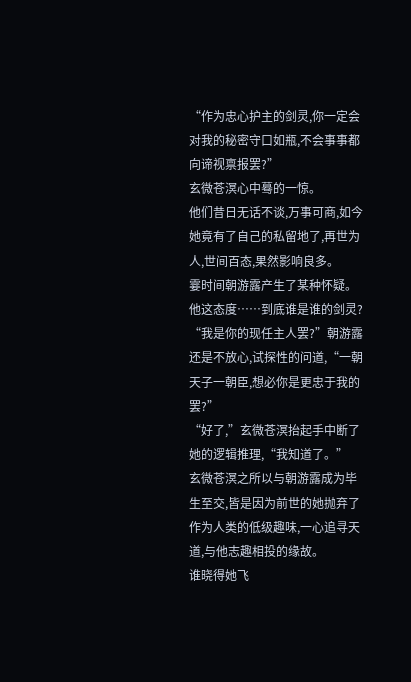“作为忠心护主的剑灵,你一定会对我的秘密守口如瓶,不会事事都向谛视禀报罢?”
玄微苍溟心中蓦的一惊。
他们昔日无话不谈,万事可商,如今她竟有了自己的私留地了,再世为人,世间百态,果然影响良多。
霎时间朝游露产生了某种怀疑。
他这态度……到底谁是谁的剑灵?
“我是你的现任主人罢?”朝游露还是不放心,试探性的问道,“一朝天子一朝臣,想必你是更忠于我的罢?”
“好了,”玄微苍溟抬起手中断了她的逻辑推理,“我知道了。”
玄微苍溟之所以与朝游露成为毕生至交,皆是因为前世的她抛弃了作为人类的低级趣味,一心追寻天道,与他志趣相投的缘故。
谁晓得她飞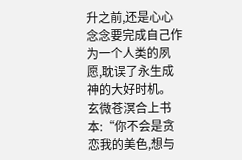升之前,还是心心念念要完成自己作为一个人类的夙愿,耽误了永生成神的大好时机。
玄微苍溟合上书本:“你不会是贪恋我的美色,想与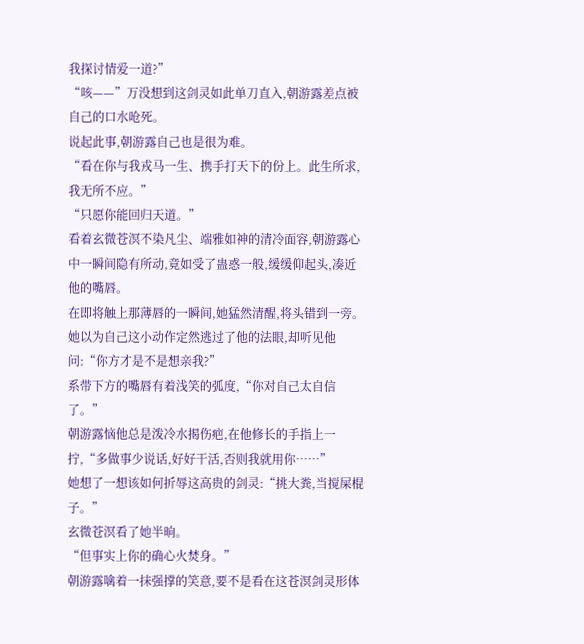我探讨情爱一道?”
“咳——”万没想到这剑灵如此单刀直入,朝游露差点被自己的口水呛死。
说起此事,朝游露自己也是很为难。
“看在你与我戎马一生、携手打天下的份上。此生所求,我无所不应。”
“只愿你能回归天道。”
看着玄微苍溟不染凡尘、端雅如神的清冷面容,朝游露心中一瞬间隐有所动,竟如受了蛊惑一般,缓缓仰起头,凑近他的嘴唇。
在即将触上那薄唇的一瞬间,她猛然清醒,将头错到一旁。
她以为自己这小动作定然逃过了他的法眼,却听见他问:“你方才是不是想亲我?”
系带下方的嘴唇有着浅笑的弧度,“你对自己太自信了。”
朝游露恼他总是泼冷水揭伤疤,在他修长的手指上一拧,“多做事少说话,好好干活,否则我就用你……”
她想了一想该如何折辱这高贵的剑灵:“挑大粪,当搅屎棍子。”
玄微苍溟看了她半晌。
“但事实上你的确心火焚身。”
朝游露噙着一抹强撑的笑意,要不是看在这苍溟剑灵形体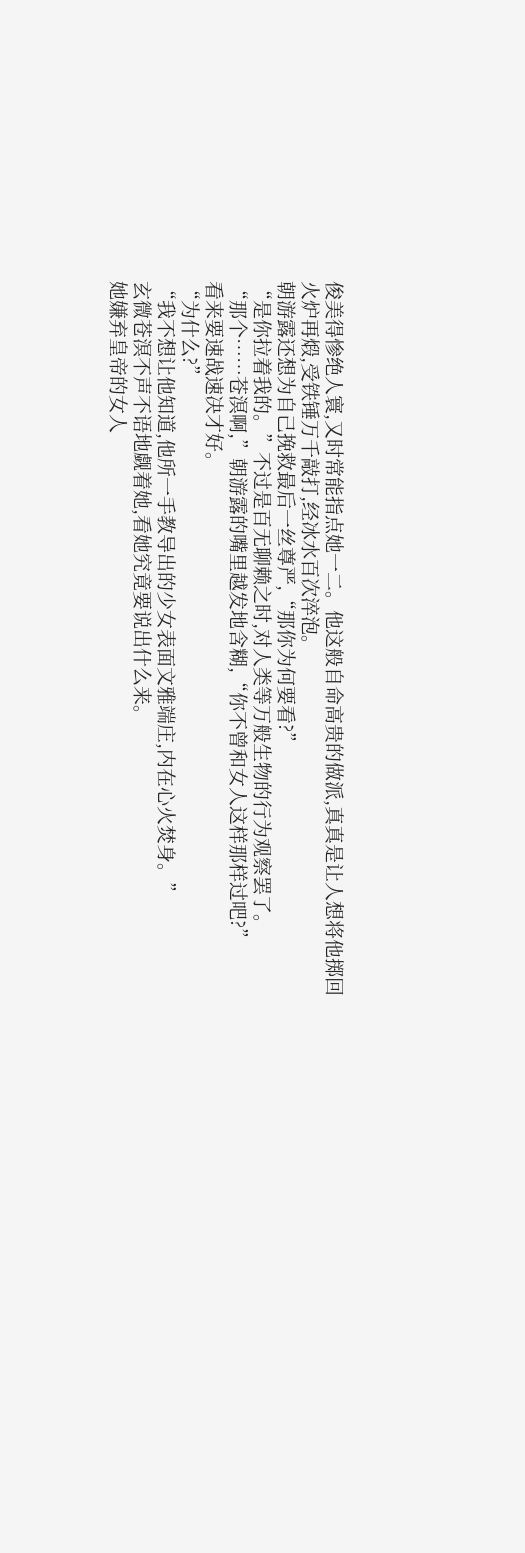俊美得惨绝人寰,又时常能指点她一二。他这般自命高贵的做派,真真是让人想将他掷回火炉再煅,受铁锤万千敲打,经冰水百次淬泡。
朝游露还想为自己挽救最后一丝尊严,“那你为何要看?”
“是你拉着我的。”不过是百无聊赖之时,对人类等万般生物的行为观察罢了。
“那个……苍溟啊,”朝游露的嘴里越发地含糊,“你不曾和女人这样那样过吧?”
看来要速战速决才好。
“为什么?”
“我不想让他知道,他所一手教导出的少女表面文雅端庄,内在心火焚身。”
玄微苍溟不声不语地觑着她,看她究竟要说出什么来。
她嫌弃皇帝的女人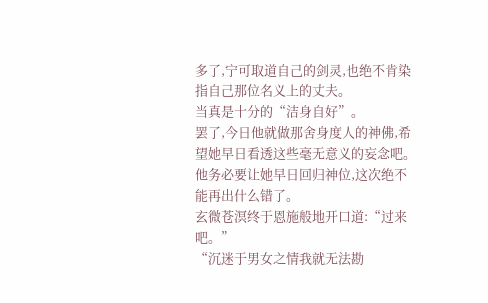多了,宁可取道自己的剑灵,也绝不肯染指自己那位名义上的丈夫。
当真是十分的“洁身自好”。
罢了,今日他就做那舍身度人的神佛,希望她早日看透这些毫无意义的妄念吧。
他务必要让她早日回归神位,这次绝不能再出什么错了。
玄微苍溟终于恩施般地开口道:“过来吧。”
“沉迷于男女之情我就无法勘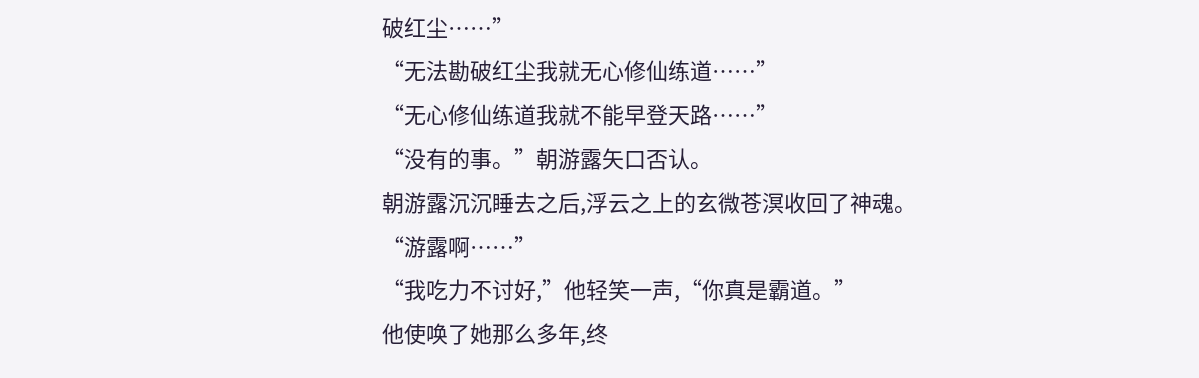破红尘……”
“无法勘破红尘我就无心修仙练道……”
“无心修仙练道我就不能早登天路……”
“没有的事。”朝游露矢口否认。
朝游露沉沉睡去之后,浮云之上的玄微苍溟收回了神魂。
“游露啊……”
“我吃力不讨好,”他轻笑一声,“你真是霸道。”
他使唤了她那么多年,终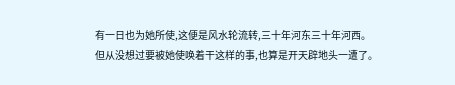有一日也为她所使,这便是风水轮流转,三十年河东三十年河西。
但从没想过要被她使唤着干这样的事,也算是开天辟地头一遭了。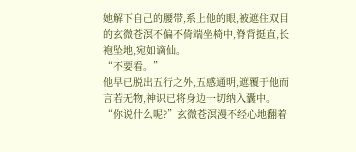她解下自己的腰带,系上他的眼,被遮住双目的玄微苍溟不偏不倚端坐椅中,脊背挺直,长袍坠地,宛如谪仙。
“不要看。”
他早已脱出五行之外,五感通明,遮覆于他而言若无物,神识已将身边一切纳入囊中。
“你说什么呢?”玄微苍溟漫不经心地翻着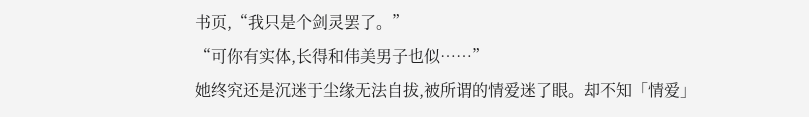书页,“我只是个剑灵罢了。”
“可你有实体,长得和伟美男子也似……”
她终究还是沉迷于尘缘无法自拔,被所谓的情爱迷了眼。却不知「情爱」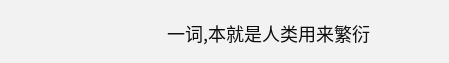一词,本就是人类用来繁衍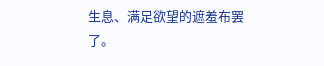生息、满足欲望的遮羞布罢了。